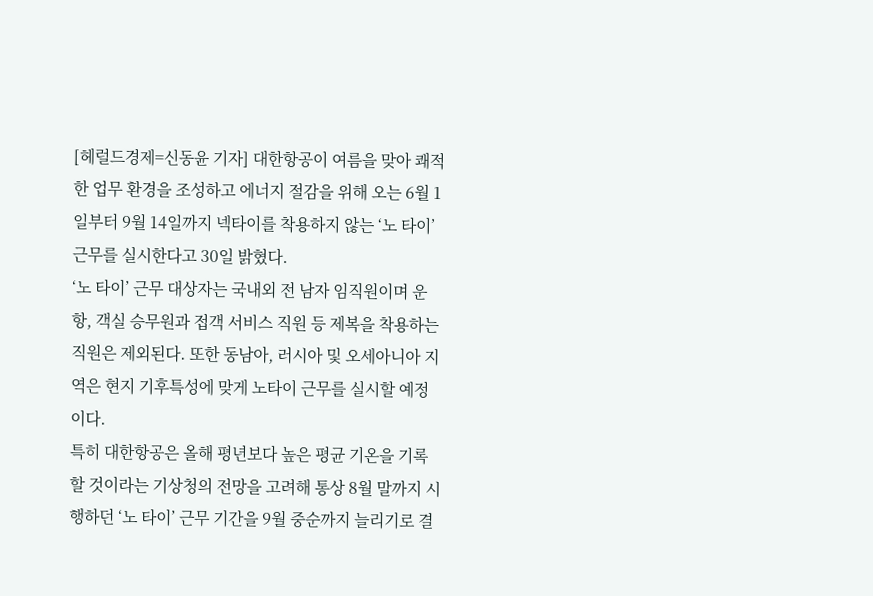[헤럴드경제=신동윤 기자] 대한항공이 여름을 맞아 쾌적한 업무 환경을 조성하고 에너지 절감을 위해 오는 6월 1일부터 9월 14일까지 넥타이를 착용하지 않는 ‘노 타이’ 근무를 실시한다고 30일 밝혔다.
‘노 타이’ 근무 대상자는 국내외 전 남자 임직원이며 운항, 객실 승무원과 접객 서비스 직원 등 제복을 착용하는 직원은 제외된다. 또한 동남아, 러시아 및 오세아니아 지역은 현지 기후특성에 맞게 노타이 근무를 실시할 예정이다.
특히 대한항공은 올해 평년보다 높은 평균 기온을 기록할 것이라는 기상청의 전망을 고려해 통상 8월 말까지 시행하던 ‘노 타이’ 근무 기간을 9월 중순까지 늘리기로 결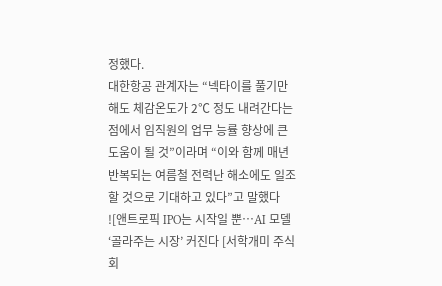정했다.
대한항공 관계자는 “넥타이를 풀기만 해도 체감온도가 2℃ 정도 내려간다는 점에서 임직원의 업무 능률 향상에 큰 도움이 될 것”이라며 “이와 함께 매년 반복되는 여름철 전력난 해소에도 일조할 것으로 기대하고 있다”고 말했다
![앤트로픽 IPO는 시작일 뿐…AI 모델 ‘골라주는 시장’ 커진다 [서학개미 주식회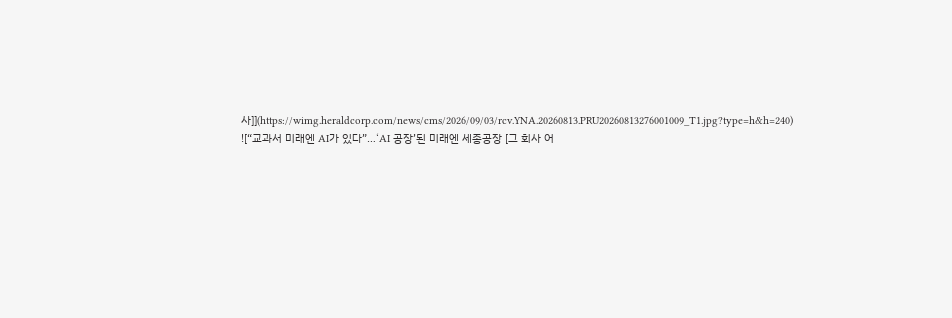사]](https://wimg.heraldcorp.com/news/cms/2026/09/03/rcv.YNA.20260813.PRU20260813276001009_T1.jpg?type=h&h=240)
![“교과서 미래엔 AI가 있다”…‘AI 공장’된 미래엔 세종공장 [그 회사 어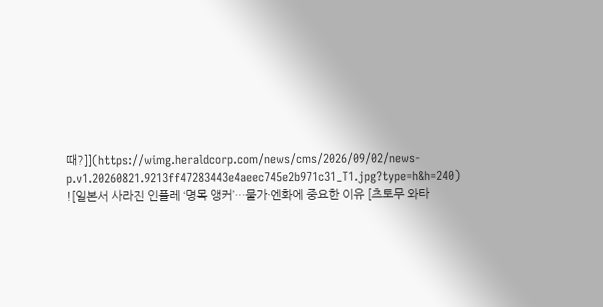때?]](https://wimg.heraldcorp.com/news/cms/2026/09/02/news-p.v1.20260821.9213ff47283443e4aeec745e2b971c31_T1.jpg?type=h&h=240)
![일본서 사라진 인플레 ‘명목 앵커’…물가·엔화에 중요한 이유 [츠토무 와타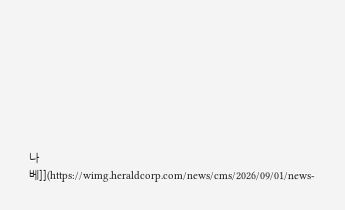나베]](https://wimg.heraldcorp.com/news/cms/2026/09/01/news-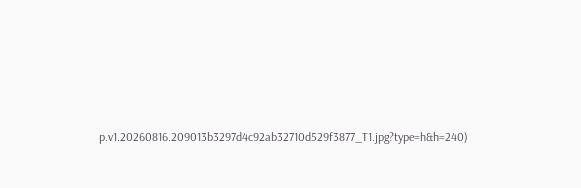p.v1.20260816.209013b3297d4c92ab32710d529f3877_T1.jpg?type=h&h=240)